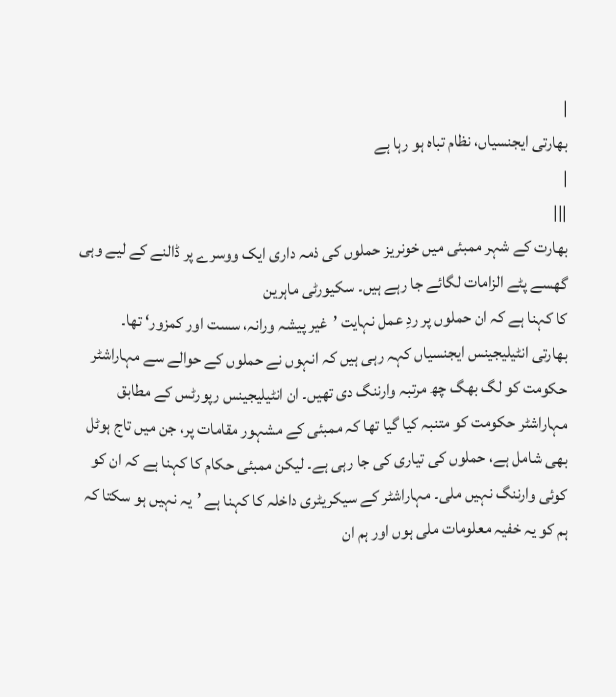|
بھارتی ایجنسیاں، نظام تباہ ہو رہا ہے
|
|||
بھارت کے شہر ممبئی میں خونریز حملوں کی ذمہ داری ایک ووسرے پر ڈالنے کے لیے وہی گھسے پٹے الزامات لگائے جا رہے ہیں۔ سکیورٹی ماہرین
کا کہنا ہے کہ ان حملوں پر ردِ عمل نہایت ’غیر پیشہ ورانہ، سست اور کمزور‘ تھا۔
بھارتی انٹیلیجینس ایجنسیاں کہہ رہی ہیں کہ انہوں نے حملوں کے حوالے سے مہاراشٹر حکومت کو لگ بھگ چھ مرتبہ وارننگ دی تھیں۔ ان انٹیلیجینس رپورٹس کے مطابق مہاراشٹر حکومت کو متنبہ کیا گیا تھا کہ ممبئی کے مشہور مقامات پر، جن میں تاج ہوٹل بھی شامل ہے، حملوں کی تیاری کی جا رہی ہے۔ لیکن ممبئی حکام کا کہنا ہے کہ ان کو کوئی وارننگ نہیں ملی۔ مہاراشٹر کے سیکریٹری داخلہ کا کہنا ہے ’یہ نہیں ہو سکتا کہ ہم کو یہ خفیہ معلومات ملی ہوں اور ہم ان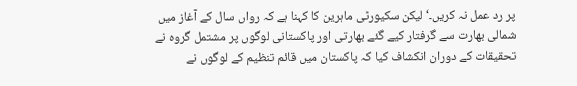پر رد عمل نہ کریں۔‘ لیکن سکیورٹی ماہرین کا کہنا ہے کہ رواں سال کے آغاز میں شمالی بھارت سے گرفتار کیے گئے بھارتی اور پاکستانی لوگوں پر مشتمل گروہ نے تحقیقات کے دوران انکشاف کیا کہ پاکستان میں قائم تنظیم کے لوگوں نے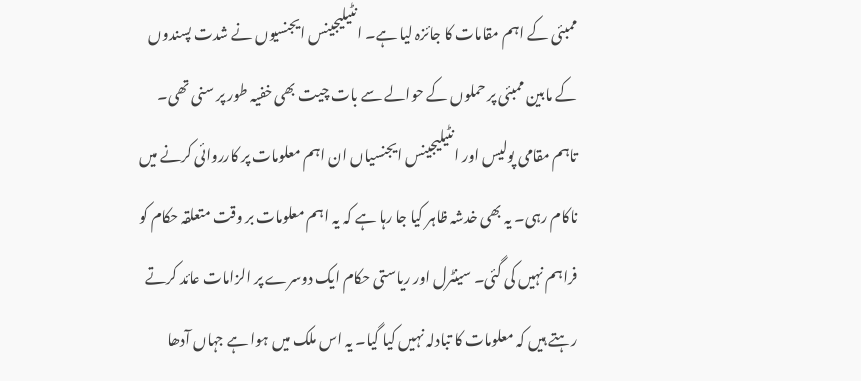ممبئی کے اہم مقامات کا جائزہ لیا ہے۔ انٹیلیجینس ایجنسیوں نے شدت پسندوں کے مابین ممبئی پر حملوں کے حوالے سے بات چیت بھی خفیہ طور پر سنی تھی۔ تاہم مقامی پولیس اور انٹیلیجینس ایجنسیاں ان اہم معلومات پر کارروائی کرنے میں ناکام رہی۔ یہ بھی خدشہ ظاہر کیا جا رہا ہے کہ یہ اہم معلومات بر وقت متعلقہ حکام کو فراہم نہیں کی گئی۔ سینٹرل اور ریاستی حکام ایک دوسرے پر الزامات عائد کرتے رہتے ہیں کہ معلومات کا تبادلہ نہیں کیا گیا۔ یہ اس ملک میں ہوا ہے جہاں آدھا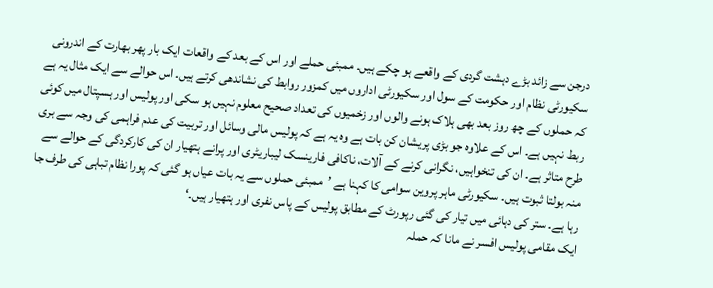درجن سے زائد بڑے دہشت گردی کے واقعے ہو چکے ہیں۔ ممبئی حملے اور اس کے بعد کے واقعات ایک بار پھر بھارت کے اندرونی سکیورٹی نظام اور حکومت کے سول اور سکیورٹی اداروں میں کمزور روابط کی نشاندھی کرتے ہیں۔ اس حوالے سے ایک مثال یہ ہے کہ حملوں کے چھ روز بعد بھی ہلاک ہونے والوں اور زخمیوں کی تعداد صحیح معلوم نہیں ہو سکی اور پولیس اور ہسپتال میں کوئی ربط نہیں ہے۔ اس کے علاوہ جو بڑی پریشان کن بات ہے وہ یہ ہے کہ پولیس مالی وسائل اور تربیت کی عدم فراہمی کی وجہ سے بری طرح متاثر ہے۔ ان کی تنخواہیں، نگرانی کرنے کے آلات، ناکافی فارینسک لیباریٹری اور پرانے ہتھیار ان کی کارکردگی کے حوالے سے منہ بولتا ثبوت ہیں۔ سکیورٹی ماہر پروین سوامی کا کہنا ہے ’ممبئی حملوں سے یہ بات عیاں ہو گئی کہ پورا نظام تباہی کی طرف جا رہا ہے۔ ستر کی دہائی میں تیار کی گئی رپورٹ کے مطابق پولیس کے پاس نفری اور ہتھیار ہیں۔‘
ایک مقامی پولیس افسر نے مانا کہ حملہ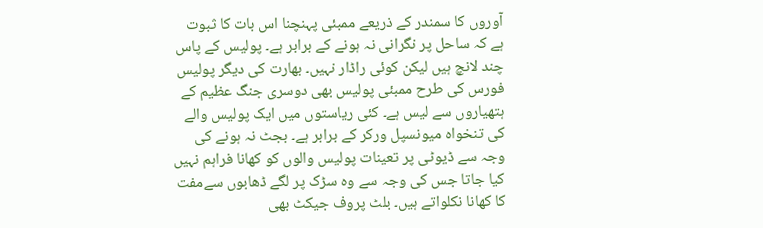آوروں کا سمندر کے ذریعے ممبئی پہنچنا اس بات کا ثبوت ہے کہ ساحل پر نگرانی نہ ہونے کے برابر ہے۔ پولیس کے پاس چند لانچ ہیں لیکن کوئی راڈار نہیں۔ بھارت کی دیگر پولیس فورس کی طرح ممبئی پولیس بھی دوسری جنگ عظیم کے ہتھیاروں سے لیس ہے۔ کئی ریاستوں میں ایک پولیس والے کی تنخواہ میونسپل ورکر کے برابر ہے۔ بجٹ نہ ہونے کی وجہ سے ڈیوٹی پر تعینات پولیس والوں کو کھانا فراہم نہیں کیا جاتا جس کی وجہ سے وہ سڑک پر لگے ڈھابوں سےمفت کا کھانا نکلواتے ہیں۔ بلٹ پروف جیکٹ بھی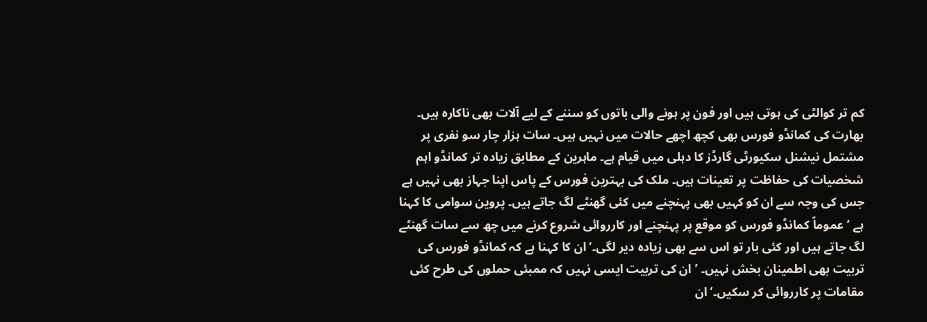کم تر کوالٹی کی ہوتی ہیں اور فون پر ہونے والی باتوں کو سننے کے لیے آلات بھی ناکارہ ہیں۔ بھارت کی کمانڈو فورس بھی کچھ اچھے حالات میں نہیں ہیں۔ سات ہزار چار سو نفری پر مشتمل نیشنل سکیورٹی گارڈز کا دہلی میں قیام ہے۔ ماہرین کے مطابق زیادہ تر کمانڈو اہم شخصیات کی حفاظت پر تعینات ہیں۔ ملک کی بہترین فورس کے پاس اپنا جہاز بھی نہیں ہے جس کی وجہ سے ان کو کہیں بھی پہنچنے میں کئی گھنٹے لگ جاتے ہیں۔ پروین سوامی کا کہنا ہے ’عموماً کمانڈو فورس کو موقع پر پہنچنے اور کارروائی شروع کرنے میں چھ سے سات گھنٹے لگ جاتے ہیں اور کئی بار تو اس سے بھی زیادہ دیر لگی۔‘ ان کا کہنا ہے کہ کمانڈو فورس کی تربیت بھی اطمینان بخش نہیں۔ ’ان کی تربیت ایسی نہیں کہ ممبئی حملوں کی طرح کئی مقامات پر کارروائی کر سکیں۔‘ ان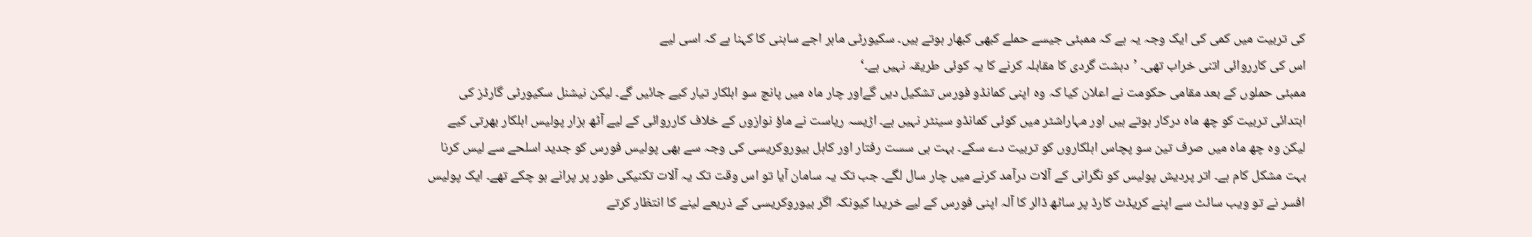کی تربیت میں کمی کی ایک وجہ یہ ہے کہ ممبئی جیسے حملے کبھی کبھار ہوتے ہیں۔ سکیورٹی ماہر اجے ساہنی کا کہنا ہے کہ اسی لیے
اس کی کارروائی اتنی خراب تھی۔ ’دہشت گردی کا مقابلہ کرنے کا یہ کوئی طریقہ نہیں ہے۔‘
ممبئی حملوں کے بعد مقامی حکومت نے اعلان کیا کہ وہ اپنی کمانڈو فورس تشکیل دیں گےاور چار ماہ میں پانچ سو اہلکار تیار کیے جائیں گے۔ لیکن نیشنل سکیورٹی گارڈز کی ابتدائی تربیت کو چھ ماہ درکار ہوتے ہیں اور مہاراشٹر میں کوئی کمانڈو سینٹر نہیں ہے۔ اڑیسہ ریاست نے ماؤ نوازوں کے خلاف کارروائی کے لیے آٹھ ہزار پولیس اہلکار بھرتی کیے لیکن وہ چھ ماہ میں صرف تین سو پچاس اہلکاروں کو تربیت دے سکے۔ بہت ہی سست رفتار اور کاہل بیوروکریسی کی وجہ سے بھی پولیس فورس کو جدید اسلحے سے لیس کرنا بہت مشکل کام ہے۔ اتر پردیش پولیس کو نگرانی کے آلات درآمد کرنے میں چار سال لگے۔ جب تک یہ سامان آیا تو اس وقت تک یہ آلات تکنیکی طور پر پرانے ہو چکے تھے۔ ایک پولیس افسر نے تو ویب سائٹ سے اپنے کریڈٹ کارڈ پر ساٹھ ڈالر کا آلہ اپنی فورس کے لیے خریدا کیونکہ اگر بیوروکریسی کے ذریعے لینے کا انتظار کرتے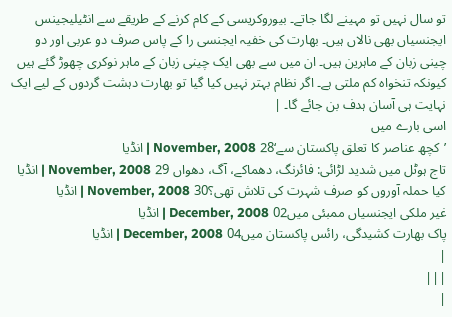تو سال نہیں تو مہینے لگا جاتے۔ بیوروکریسی کے کام کرنے کے طریقے سے انٹیلیجینس ایجنسیاں بھی نالاں ہیں۔ بھارت کی خفیہ ایجنسی را کے پاس صرف دو عربی اور دو چینی زبان کے ماہرین ہیں۔ ان میں سے بھی ایک چینی زبان کے ماہر نوکری چھوڑ گئے ہیں کیونکہ تنخواہ کم ملتی ہے۔ اگر نظام بہتر نہیں کیا گیا تو بھارت دہشت گردوں کے لیے ایک نہایت ہی آسان ہدف بن جائے گا۔ |
اسی بارے میں
’کچھ عناصر کا تعلق پاکستان سے‘28 November, 2008 | انڈیا
تاج ہوٹل میں شدید لڑائی: فائرنگ، دھماکے، آگ، دھواں 29 November, 2008 | انڈیا
کیا حملہ آوروں کو صرف شہرت کی تلاش تھی؟30 November, 2008 | انڈیا
غیر ملکی ایجنسیاں ممبئی میں02 December, 2008 | انڈیا
پاک بھارت کشیدگی، رائس پاکستان میں04 December, 2008 | انڈیا
|
|||
|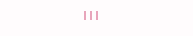|||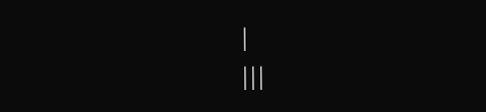|
|||